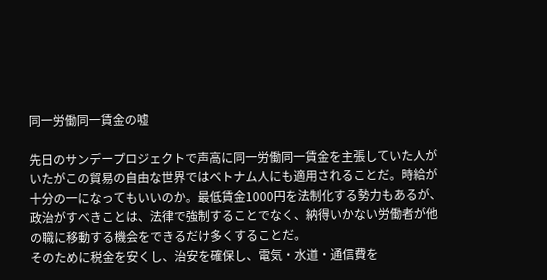同一労働同一賃金の嘘

先日のサンデープロジェクトで声高に同一労働同一賃金を主張していた人がいたがこの貿易の自由な世界ではベトナム人にも適用されることだ。時給が十分の一になってもいいのか。最低賃金1000円を法制化する勢力もあるが、政治がすべきことは、法律で強制することでなく、納得いかない労働者が他の職に移動する機会をできるだけ多くすることだ。
そのために税金を安くし、治安を確保し、電気・水道・通信費を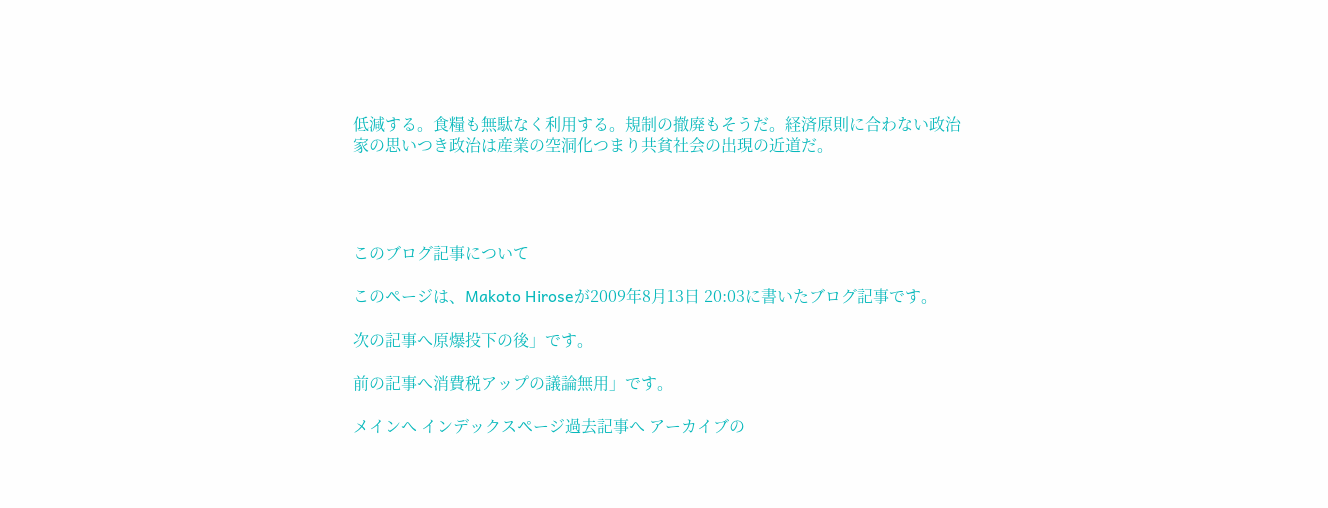低減する。食糧も無駄なく利用する。規制の撤廃もそうだ。経済原則に合わない政治家の思いつき政治は産業の空洞化つまり共貧社会の出現の近道だ。




このブログ記事について

このページは、Makoto Hiroseが2009年8月13日 20:03に書いたブログ記事です。

次の記事へ原爆投下の後」です。

前の記事へ消費税アップの議論無用」です。

メインへ インデックスページ過去記事へ アーカイブの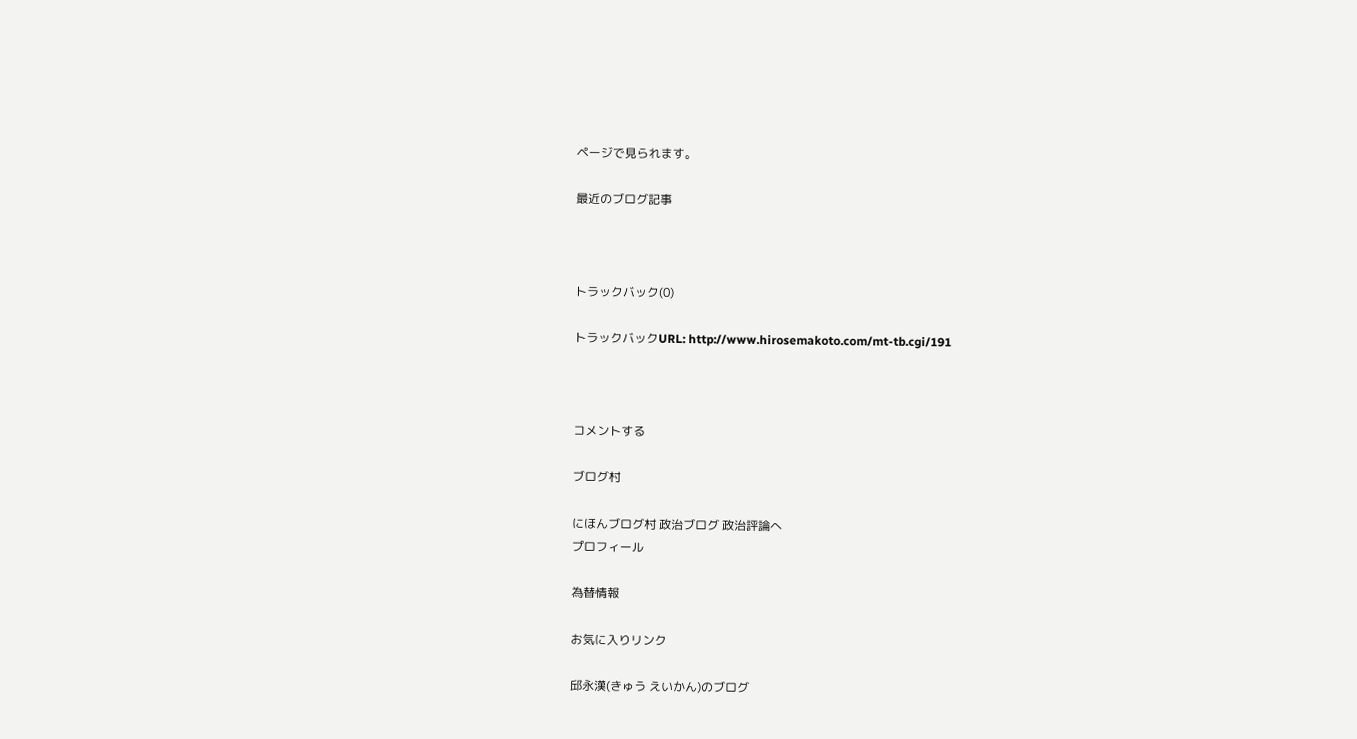ページで見られます。

最近のブログ記事



トラックバック(0)

トラックバックURL: http://www.hirosemakoto.com/mt-tb.cgi/191



コメントする

ブログ村

にほんブログ村 政治ブログ 政治評論へ
プロフィール

為替情報

お気に入りリンク

邱永漢(きゅう えいかん)のブログ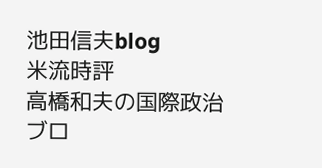池田信夫blog
米流時評
高橋和夫の国際政治ブロ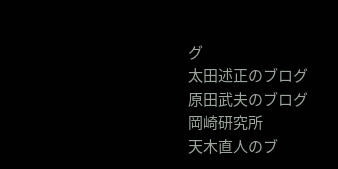グ
太田述正のブログ
原田武夫のブログ
岡崎研究所
天木直人のブ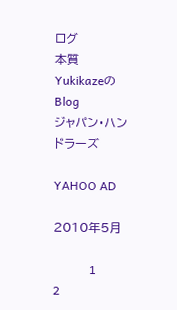ログ
本質
YukikazeのBlog
ジャパン・ハンドラーズ

YAHOO AD

2010年5月

            1
2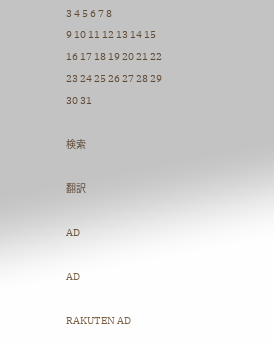3 4 5 6 7 8
9 10 11 12 13 14 15
16 17 18 19 20 21 22
23 24 25 26 27 28 29
30 31

検索

翻訳

AD

AD

RAKUTEN AD